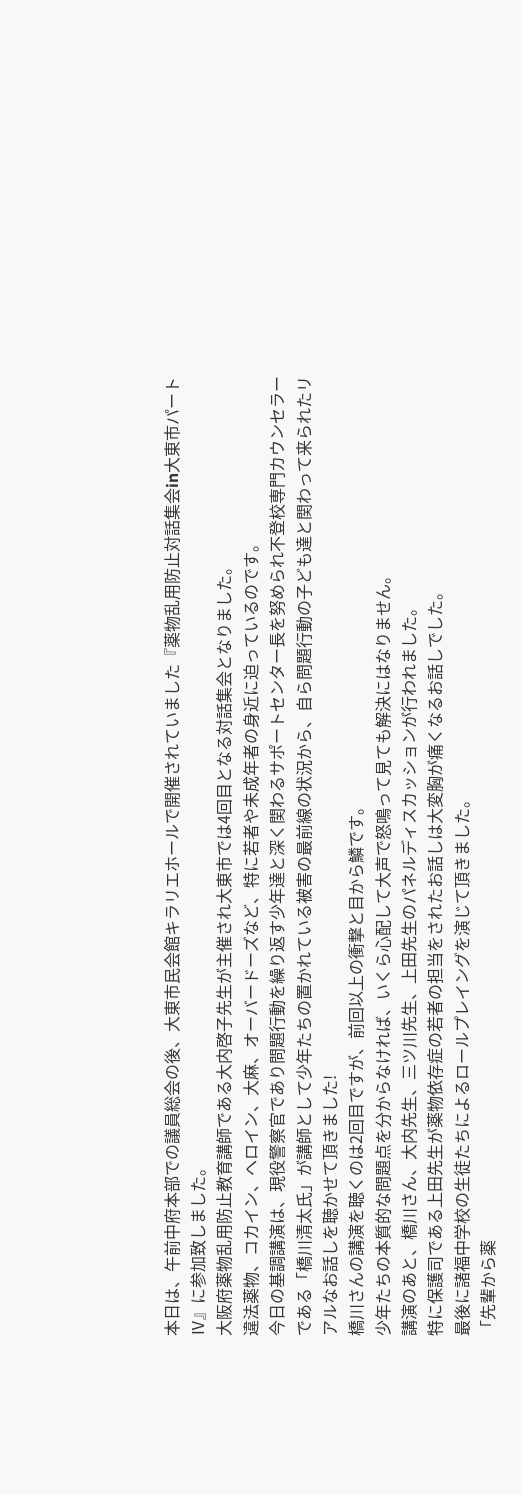本日は、午前中府本部での議員総会の後、大東市民会館キラリエホールで開催されていました『薬物乱用防止対話集会in大東市パートⅣ』に参加致しました。
大阪府薬物乱用防止教育講師である大内啓子先生が主催され大東市では4回目となる対話集会となりました。
違法薬物、コカイン、ヘロイン、大麻、オーバードーズなど、特に若者や未成年者の身近に迫っているのです。
今日の基調講演は、現役警察官であり問題行動を繰り返す少年達と深く関わるサポートセンター長を努められ不登校専門カウンセラーである「橋川清太氏」が講師として少年たちの置かれている被害の最前線の状況から、自ら問題行動の子ども達と関わって来られたリアルなお話しを聴かせて頂きました!
橋川さんの講演を聴くのは2回目ですが、前回以上の衝撃と目から鱗です。
少年たちの本質的な問題点を分からなければ、いくら心配して大声で怒鳴って見ても解決にはなりません。
講演のあと、橋川さん、大内先生、三ツ川先生、上田先生のパネルディスカッションが行われました。
特に保護司である上田先生が薬物依存症の若者の担当をされたお話しは大変胸が痛くなるお話しでした。
最後に諸福中学校の生徒たちによるロールプレイングを演じて頂きました。
「先輩から薬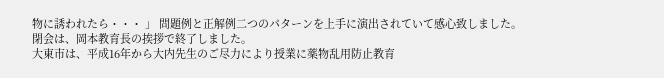物に誘われたら・・・ 」 問題例と正解例二つのパターンを上手に演出されていて感心致しました。
閉会は、岡本教育長の挨拶で終了しました。
大東市は、平成16年から大内先生のご尽力により授業に薬物乱用防止教育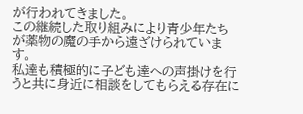が行われてきました。
この継続した取り組みにより青少年たちが薬物の魔の手から遠ざけられています。
私達も積極的に子ども達への声掛けを行うと共に身近に相談をしてもらえる存在に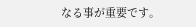なる事が重要です。